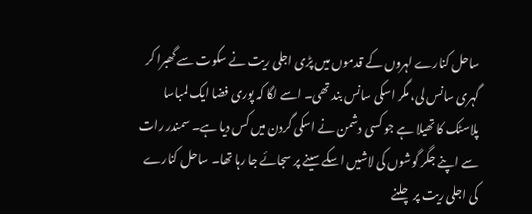ساحل کنارے لہروں کے قدموں میں پڑی اجلی ریت نے سکوت سے گھبرا کر گہری سانس لی، مگر اسکی سانس بند تھی۔ اسے لگا کہ پوری فضا ایک لمباسا پلاسٹک کا تھیلا ہے جو کسی دشمن نے اسکی گردن میں کس دیا ہے۔ سمندر رات سے اپنے جگر گوشوں کی لاشیں اسکے سینے پر سجائے جا رہا تھا۔ ساحل کنارے کی اجلی ریت پر چلنے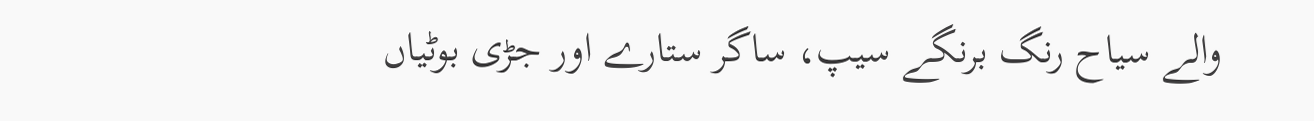والے سیاح رنگ برنگے سیپ، ساگر ستارے اور جڑی بوٹیاں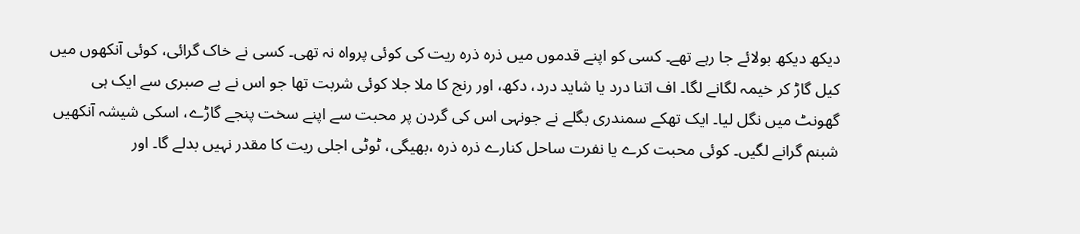دیکھ دیکھ بولائے جا رہے تھے۔ کسی کو اپنے قدموں میں ذرہ ذرہ ریت کی کوئی پرواہ نہ تھی۔ کسی نے خاک گرائی، کوئی آنکھوں میں کیل گاڑ کر خیمہ لگانے لگا۔ اف اتنا درد یا شاید درد، دکھ، اور رنج کا ملا جلا کوئی شربت تھا جو اس نے بے صبری سے ایک ہی گھونٹ میں نگل لیا۔ ایک تھکے سمندری بگلے نے جونہی اس کی گردن پر محبت سے اپنے سخت پنجے گاڑے، اسکی شیشہ آنکھیں شبنم گرانے لگیں۔ کوئی محبت کرے یا نفرت ساحل کنارے ذرہ ذرہ ،بھیگی، ٹوٹی اجلی ریت کا مقدر نہیں بدلے گا۔ اور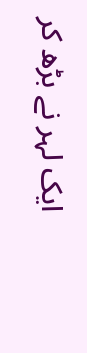ایک لہر نے بڑھ کر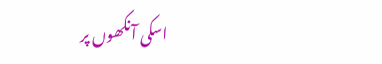اسکی آنکھوں پر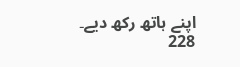اپنے ہاتھ رکھ دیے۔
228